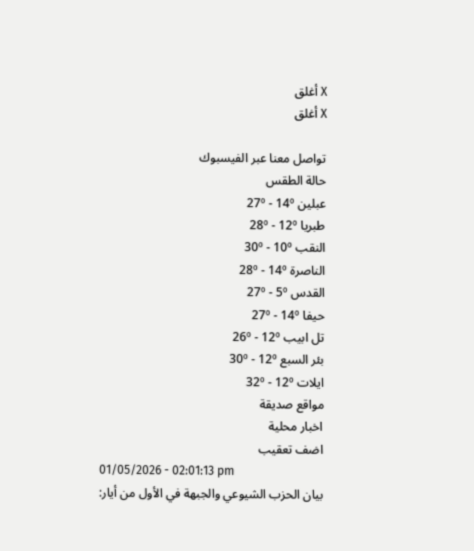X أغلق
X أغلق

تواصل معنا عبر الفيسبوك
حالة الطقس
عبلين 27º - 14º
طبريا 28º - 12º
النقب 30º - 10º
الناصرة 28º - 14º
القدس 27º - 5º
حيفا 27º - 14º
تل ابيب 26º - 12º
بئر السبع 30º - 12º
ايلات 32º - 12º
مواقع صديقة
اخبار محلية
اضف تعقيب
01/05/2026 - 02:01:13 pm
بيان الحزب الشيوعي والجبهة في الأول من أيار: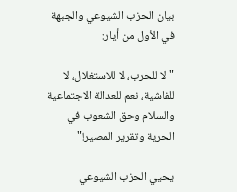بيان الحزب الشيوعي والجبهة في الأول من أيار:

"لا للحرب، لا للاستغلال، لا للفاشية، نعم للعدالة الاجتماعية والسلام وحق الشعوب في الحرية وتقرير المصير!"

يحيي الحزب الشيوعي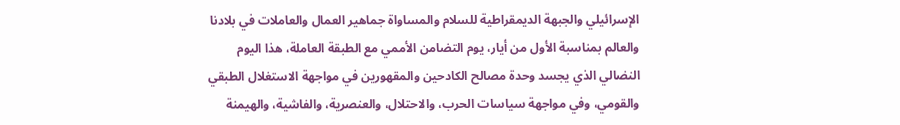الإسرائيلي والجبهة الديمقراطية للسلام والمساواة جماهير العمال والعاملات في بلادنا والعالم بمناسبة الأول من أيار، يوم التضامن الأممي مع الطبقة العاملة، هذا اليوم النضالي الذي يجسد وحدة مصالح الكادحين والمقهورين في مواجهة الاستغلال الطبقي والقومي، وفي مواجهة سياسات الحرب، والاحتلال، والعنصرية، والفاشية، والهيمنة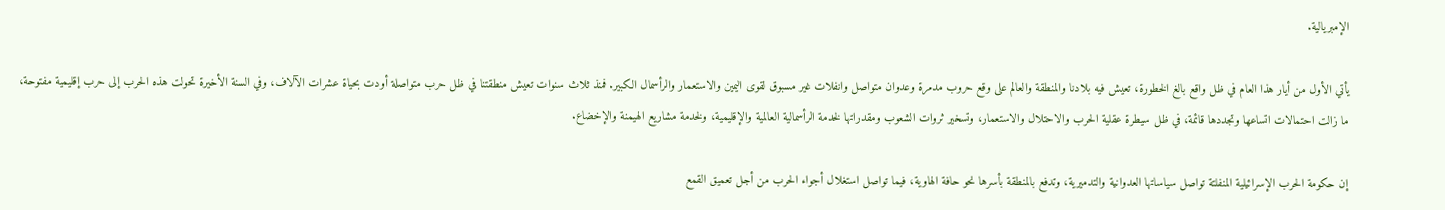الإمبريالية.

يأتي الأول من أيار هذا العام في ظل واقع بالغ الخطورة، تعيش فيه بلادنا والمنطقة والعالم على وقع حروب مدمرة وعدوان متواصل وانفلات غير مسبوق لقوى اليمين والاستعمار والرأسمال الكبير. فمنذ ثلاث سنوات تعيش منطقتنا في ظل حرب متواصلة أودت بحياة عشرات الآلاف، وفي السنة الأخيرة تحولت هذه الحرب إلى حرب إقليمية مفتوحة، ما زالت احتمالات اتساعها وتجددها قائمة، في ظل سيطرة عقلية الحرب والاحتلال والاستعمار، وتسخير ثروات الشعوب ومقدراتها لخدمة الرأسمالية العالمية والإقليمية، ولخدمة مشاريع الهيمنة والإخضاع.

إن حكومة الحرب الإسرائيلية المنفلتة تواصل سياساتها العدوانية والتدميرية، وتدفع بالمنطقة بأسرها نحو حافة الهاوية، فيما تواصل استغلال أجواء الحرب من أجل تعميق القمع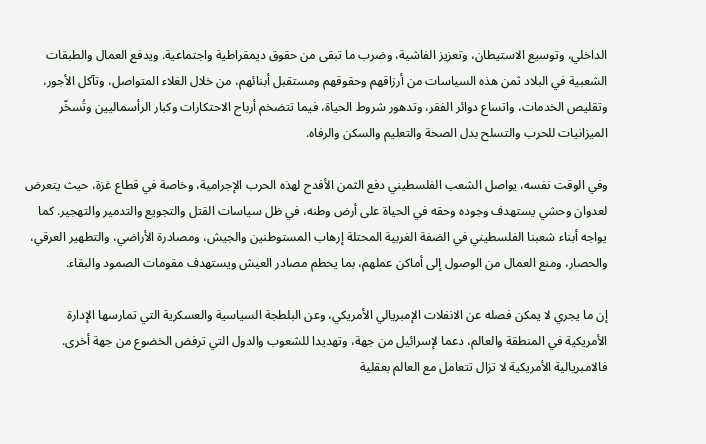الداخلي، وتوسيع الاستيطان، وتعزيز الفاشية، وضرب ما تبقى من حقوق ديمقراطية واجتماعية. ويدفع العمال والطبقات الشعبية في البلاد ثمن هذه السياسات من أرزاقهم وحقوقهم ومستقبل أبنائهم، من خلال الغلاء المتواصل، وتآكل الأجور، وتقليص الخدمات، واتساع دوائر الفقر، وتدهور شروط الحياة، فيما تتضخم أرباح الاحتكارات وكبار الرأسماليين وتُسخّر الميزانيات للحرب والتسلح بدل الصحة والتعليم والسكن والرفاه.

وفي الوقت نفسه، يواصل الشعب الفلسطيني دفع الثمن الأفدح لهذه الحرب الإجرامية، وخاصة في قطاع غزة، حيث يتعرض لعدوان وحشي يستهدف وجوده وحقه في الحياة على أرض وطنه، في ظل سياسات القتل والتجويع والتدمير والتهجير. كما يواجه أبناء شعبنا الفلسطيني في الضفة الغربية المحتلة إرهاب المستوطنين والجيش، ومصادرة الأراضي، والتطهير العرقي، والحصار، ومنع العمال من الوصول إلى أماكن عملهم، بما يحطم مصادر العيش ويستهدف مقومات الصمود والبقاء.

إن ما يجري لا يمكن فصله عن الانفلات الإمبريالي الأمريكي، وعن البلطجة السياسية والعسكرية التي تمارسها الإدارة الأمريكية في المنطقة والعالم، دعما لإسرائيل من جهة، وتهديدا للشعوب والدول التي ترفض الخضوع من جهة أخرى. فالامبريالية الأمريكية لا تزال تتعامل مع العالم بعقلية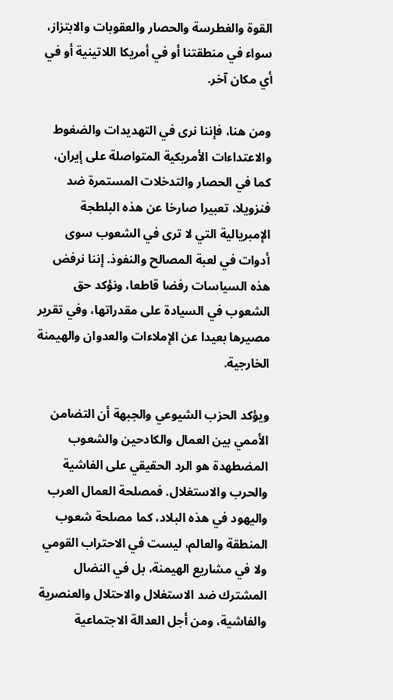القوة والغطرسة والحصار والعقوبات والابتزاز، سواء في منطقتنا أو في أمريكا اللاتينية أو في أي مكان آخر.

ومن هنا، فإننا نرى في التهديدات والضغوط والاعتداءات الأمريكية المتواصلة على إيران، كما في الحصار والتدخلات المستمرة ضد فنزويلا، تعبيرا صارخا عن هذه البلطجة الإمبريالية التي لا ترى في الشعوب سوى أدوات في لعبة المصالح والنفوذ. إننا نرفض هذه السياسات رفضا قاطعا، ونؤكد حق الشعوب في السيادة على مقدراتها، وفي تقرير مصيرها بعيدا عن الإملاءات والعدوان والهيمنة الخارجية.

ويؤكد الحزب الشيوعي والجبهة أن التضامن الأممي بين العمال والكادحين والشعوب المضطهدة هو الرد الحقيقي على الفاشية والحرب والاستغلال. فمصلحة العمال العرب واليهود في هذه البلاد، كما مصلحة شعوب المنطقة والعالم، ليست في الاحتراب القومي ولا في مشاريع الهيمنة، بل في النضال المشترك ضد الاستغلال والاحتلال والعنصرية والفاشية، ومن أجل العدالة الاجتماعية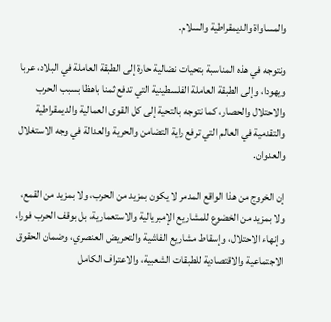والمساواة والديمقراطية والسلام.

ونتوجه في هذه المناسبة بتحيات نضالية حارة إلى الطبقة العاملة في البلاد، عربا ويهودا، وإلى الطبقة العاملة الفلسطينية التي تدفع ثمنا باهظا بسبب الحرب والاحتلال والحصار، كما نتوجه بالتحية إلى كل القوى العمالية والديمقراطية والتقدمية في العالم التي ترفع راية التضامن والحرية والعدالة في وجه الاستغلال والعدوان.

إن الخروج من هذا الواقع المدمر لا يكون بمزيد من الحرب، ولا بمزيد من القمع، ولا بمزيد من الخضوع للمشاريع الإمبريالية والاستعمارية، بل بوقف الحرب فورا، وإنهاء الاحتلال، وإسقاط مشاريع الفاشية والتحريض العنصري، وضمان الحقوق الاجتماعية والاقتصادية للطبقات الشعبية، والاعتراف الكامل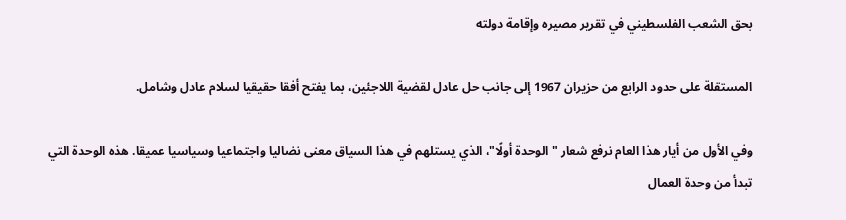بحق الشعب الفلسطيني في تقرير مصيره وإقامة دولته

المستقلة على حدود الرابع من حزيران 1967 إلى جانب حل عادل لقضية اللاجئين، بما يفتح أفقا حقيقيا لسلام عادل وشامل.

وفي الأول من أيار هذا العام نرفع شعار "الوحدة أولًا"، الذي يستلهم في هذا السياق معنى نضاليا واجتماعيا وسياسيا عميقا. هذه الوحدة التي تبدأ من وحدة العمال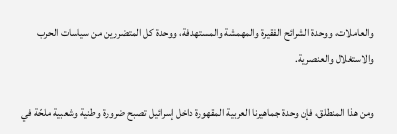والعاملات، ووحدة الشرائح الفقيرة والمهمشة والمستهدفة، ووحدة كل المتضررين من سياسات الحرب والاستغلال والعنصرية.

ومن هذا المنطلق، فإن وحدة جماهيرنا العربية المقهورة داخل إسرائيل تصبح ضرورة وطنية وشعبية ملحّة في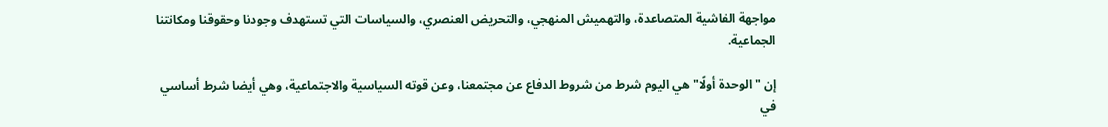مواجهة الفاشية المتصاعدة، والتهميش المنهجي، والتحريض العنصري، والسياسات التي تستهدف وجودنا وحقوقنا ومكانتنا الجماعية.

إن "الوحدة أولًا" هي اليوم شرط من شروط الدفاع عن مجتمعنا، وعن قوته السياسية والاجتماعية، وهي أيضا شرط أساسي في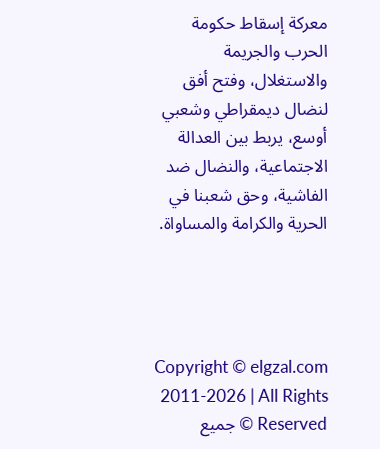معركة إسقاط حكومة الحرب والجريمة والاستغلال، وفتح أفق لنضال ديمقراطي وشعبي أوسع، يربط بين العدالة الاجتماعية، والنضال ضد الفاشية، وحق شعبنا في الحرية والكرامة والمساواة.




Copyright © elgzal.com 2011-2026 | All Rights Reserved © جميع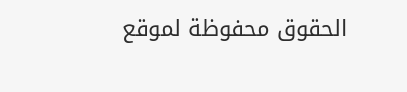الحقوق محفوظة لموقع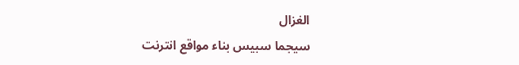الغزال
سيجما سبيس بناء مواقع انترنت